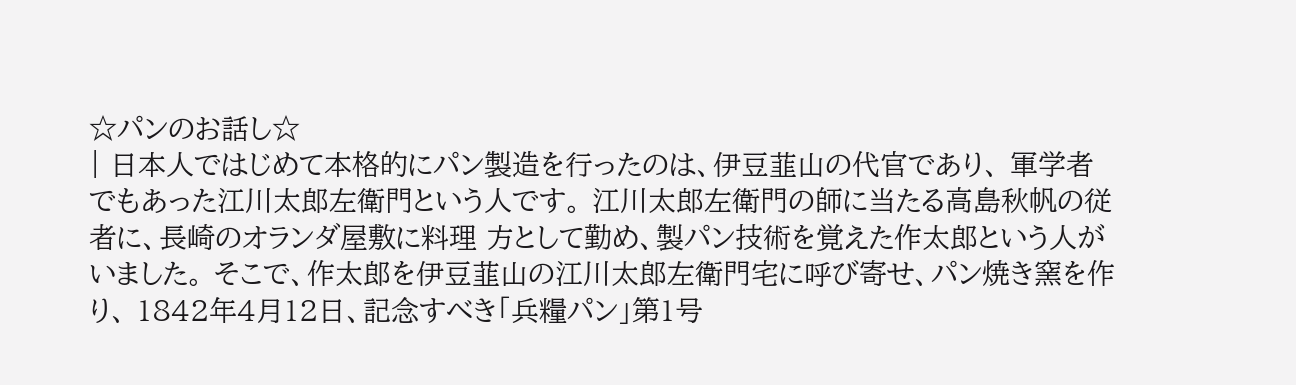☆パンのお話し☆
| 日本人ではじめて本格的にパン製造を行ったのは、伊豆韮山の代官であり、 軍学者でもあった江川太郎左衛門という人です。 江川太郎左衛門の師に当たる高島秋帆の従者に、長崎のオランダ屋敷に料理 方として勤め、製パン技術を覚えた作太郎という人がいました。 そこで、作太郎を伊豆韮山の江川太郎左衛門宅に呼び寄せ、パン焼き窯を作り、 1842年4月12日、記念すべき「兵糧パン」第1号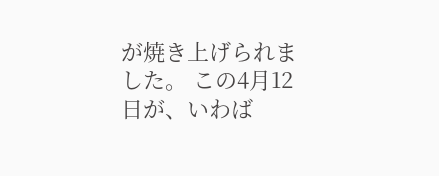が焼き上げられました。 この4月12日が、いわば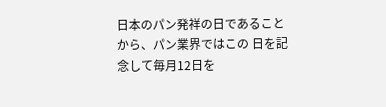日本のパン発祥の日であることから、パン業界ではこの 日を記念して毎月12日を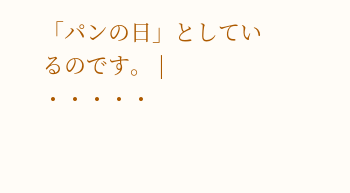「パンの日」としているのです。 |
・・・・・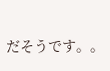だそうです。。